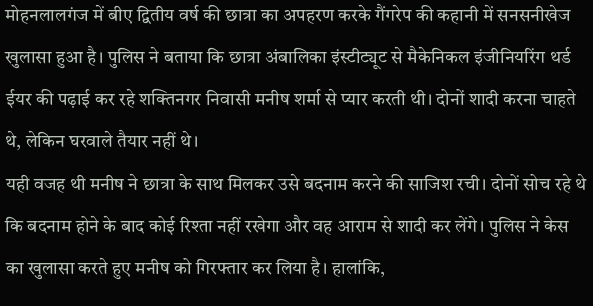मोहनलालगंज में बीए द्वितीय वर्ष की छात्रा का अपहरण करके गैंगरेप की कहानी में सनसनीखेज खुलासा हुआ है। पुलिस ने बताया कि छात्रा अंबालिका इंस्टीट्यूट से मैकेनिकल इंजीनियरिंग थर्ड ईयर की पढ़ाई कर रहे शक्तिनगर निवासी मनीष शर्मा से प्यार करती थी। दोनों शादी करना चाहते थे, लेकिन घरवाले तैयार नहीं थे।
यही वजह थी मनीष ने छात्रा के साथ मिलकर उसे बदनाम करने की साजिश रची। दोनों सोच रहे थे कि बदनाम होने के बाद कोई रिश्ता नहीं रखेगा और वह आराम से शादी कर लेंगे। पुलिस ने केस का खुलासा करते हुए मनीष को गिरफ्तार कर लिया है। हालांकि,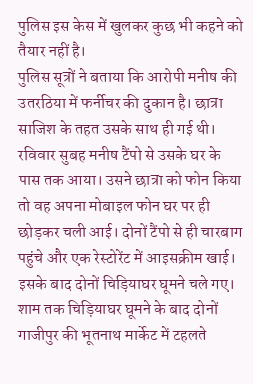पुलिस इस केस में खुलकर कुछ भी कहने को तैयार नहीं है।
पुलिस सूत्रों ने बताया कि आरोपी मनीष की उतरठिया में फर्नीचर की दुकान है। छात्रा साजिश के तहत उसके साथ ही गई थी। रविवार सुबह मनीष टैंपो से उसके घर के पास तक आया। उसने छात्रा को फोन किया तो वह अपना मोबाइल फोन घर पर ही छोड़कर चली आई। दोनों टैंपो से ही चारबाग पहुंचे और एक रेस्टोरेंट में आइसक्रीम खाई।
इसके बाद दोनों चिड़ियाघर घूमने चले गए। शाम तक चिड़ियाघर घूमने के बाद दोनों गाजीपुर की भूतनाथ मार्केट में टहलते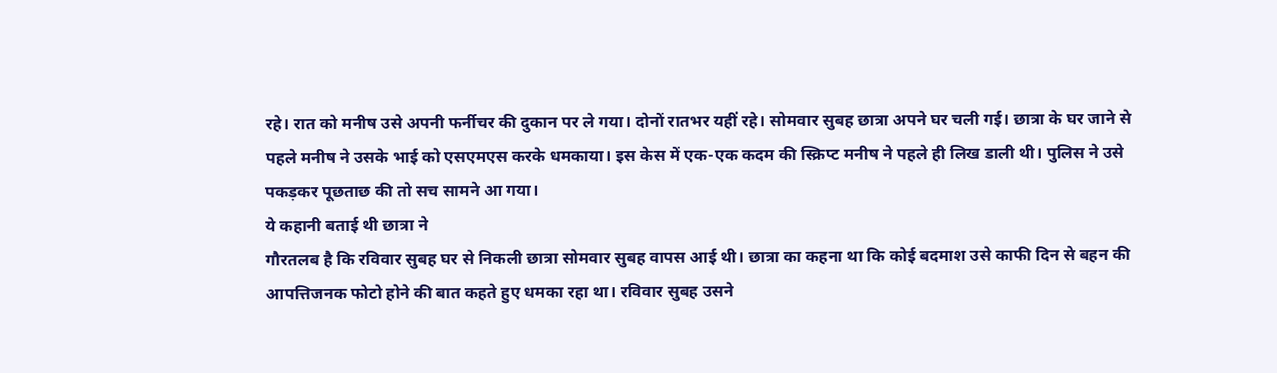रहे। रात को मनीष उसे अपनी फर्नीचर की दुकान पर ले गया। दोनों रातभर यहीं रहे। सोमवार सुबह छात्रा अपने घर चली गई। छात्रा के घर जाने से पहले मनीष ने उसके भाई को एसएमएस करके धमकाया। इस केस में एक-एक कदम की स्क्रिप्ट मनीष ने पहले ही लिख डाली थी। पुलिस ने उसे पकड़कर पूछताछ की तो सच सामने आ गया।
ये कहानी बताई थी छात्रा ने
गौरतलब है कि रविवार सुबह घर से निकली छात्रा सोमवार सुबह वापस आई थी। छात्रा का कहना था कि कोई बदमाश उसे काफी दिन से बहन की आपत्तिजनक फोटो होने की बात कहते हुए धमका रहा था। रविवार सुबह उसने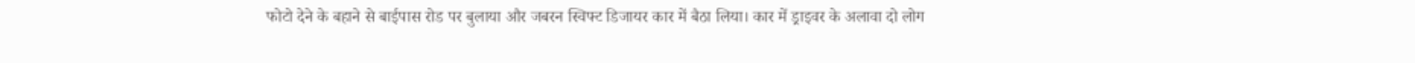फोटो देने के बहाने से बाईपास रोड पर बुलाया और जबरन स्विफ्ट डिजायर कार में बैठा लिया। कार में ड्राइवर के अलावा दो लोग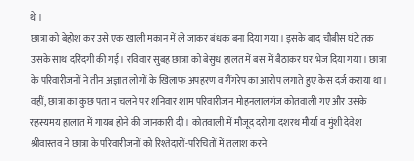थे।
छात्रा को बेहोश कर उसे एक खाली मकान में ले जाकर बंधक बना दिया गया। इसके बाद चौबीस घंटे तक उसके साथ दरिंदगी की गई। रविवार सुबह छात्रा को बेसुध हालत में बस में बैठाकर घर भेज दिया गया। छात्रा के परिवारीजनों ने तीन अज्ञात लोगों के खिलाफ अपहरण व गैंगरेप का आरोप लगाते हुए केस दर्ज कराया था।
वहीं, छात्रा का कुछ पता न चलने पर शनिवार शाम परिवारीजन मोहनलालगंज कोतवाली गए और उसके रहस्यमय हालात में गायब होने की जानकारी दी। कोतवाली में मौजूद दरोगा दशरथ मौर्या व मुंशी देवेश श्रीवास्तव ने छात्रा के परिवारीजनों को रिश्तेदारों-परिचितों में तलाश करने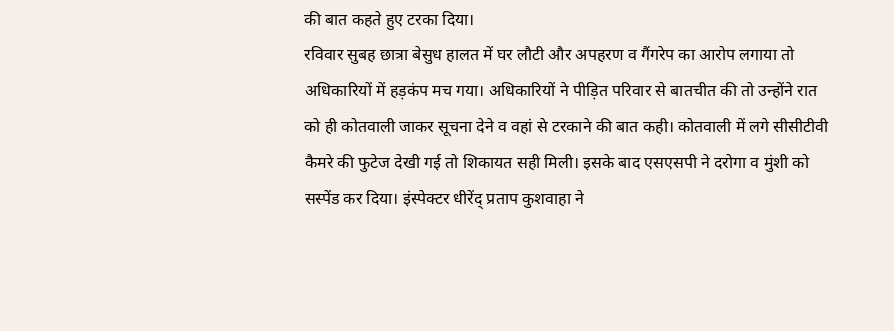की बात कहते हुए टरका दिया।
रविवार सुबह छात्रा बेसुध हालत में घर लौटी और अपहरण व गैंगरेप का आरोप लगाया तो अधिकारियों में हड़कंप मच गया। अधिकारियों ने पीड़ित परिवार से बातचीत की तो उन्होंने रात को ही कोतवाली जाकर सूचना देने व वहां से टरकाने की बात कही। कोतवाली में लगे सीसीटीवी कैमरे की फुटेज देखी गई तो शिकायत सही मिली। इसके बाद एसएसपी ने दरोगा व मुंशी को सस्पेंड कर दिया। इंस्पेक्टर धीरेंद् प्रताप कुशवाहा ने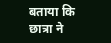बताया कि छात्रा ने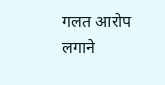गलत आरोप लगाने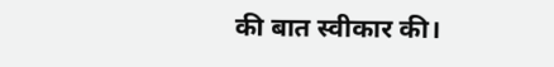की बात स्वीकार की।